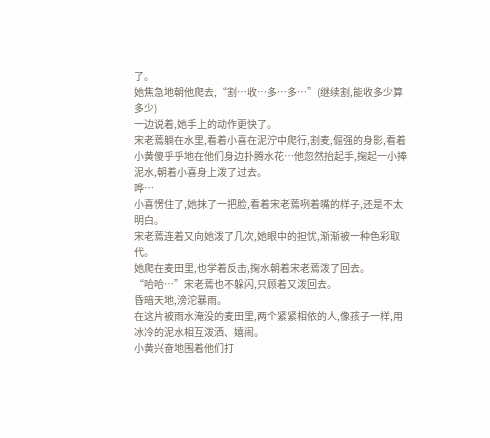了。
她焦急地朝他爬去,“割…收…多…多…”(继续割,能收多少算多少)
一边说着,她手上的动作更快了。
宋老蔫躺在水里,看着小喜在泥泞中爬行,割麦,倔强的身影,看着小黄傻乎乎地在他们身边扑腾水花…他忽然抬起手,掬起一小捧泥水,朝着小喜身上泼了过去。
哗…
小喜愣住了,她抹了一把脸,看着宋老蔫咧着嘴的样子,还是不太明白。
宋老蔫连着又向她泼了几次,她眼中的担忧,渐渐被一种色彩取代。
她爬在麦田里,也学着反击,掬水朝着宋老蔫泼了回去。
“哈哈…”宋老蔫也不躲闪,只顾着又泼回去。
昏暗天地,滂沱暴雨。
在这片被雨水淹没的麦田里,两个紧紧相依的人,像孩子一样,用冰冷的泥水相互泼洒、嬉闹。
小黄兴奋地围着他们打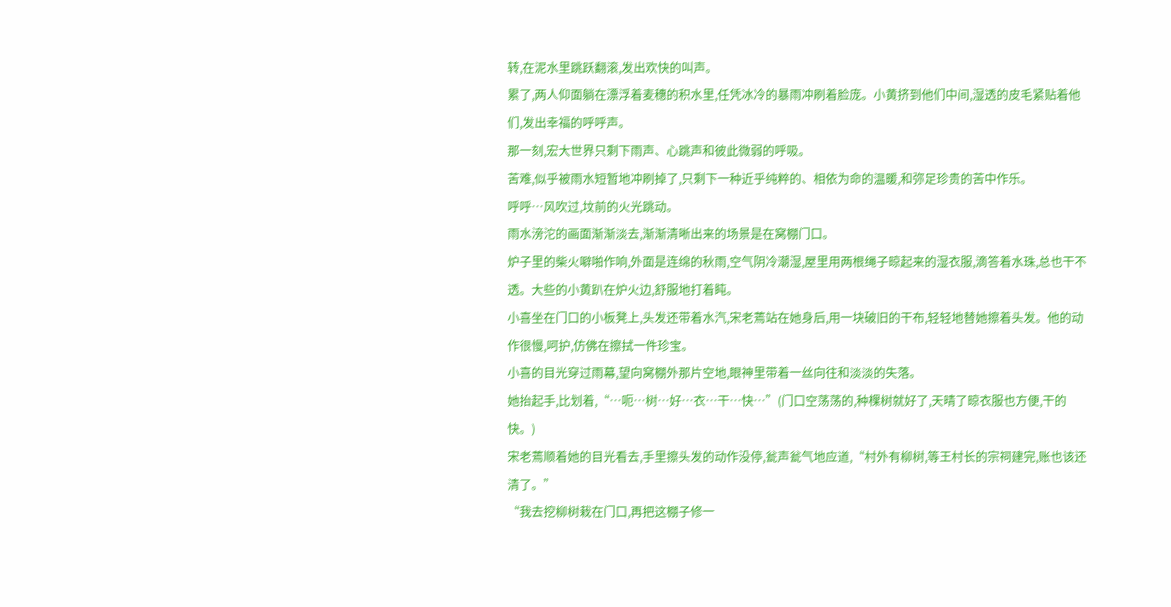转,在泥水里跳跃翻滚,发出欢快的叫声。
累了,两人仰面躺在漂浮着麦穗的积水里,任凭冰冷的暴雨冲刷着脸庞。小黄挤到他们中间,湿透的皮毛紧贴着他们,发出幸福的呼呼声。
那一刻,宏大世界只剩下雨声、心跳声和彼此微弱的呼吸。
苦难,似乎被雨水短暂地冲刷掉了,只剩下一种近乎纯粹的、相依为命的温暖,和弥足珍贵的苦中作乐。
呼呼…风吹过,坟前的火光跳动。
雨水滂沱的画面渐渐淡去,渐渐清晰出来的场景是在窝棚门口。
炉子里的柴火噼啪作响,外面是连绵的秋雨,空气阴冷潮湿,屋里用两根绳子晾起来的湿衣服,滴答着水珠,总也干不透。大些的小黄趴在炉火边,舒服地打着盹。
小喜坐在门口的小板凳上,头发还带着水汽,宋老蔫站在她身后,用一块破旧的干布,轻轻地替她擦着头发。他的动作很慢,呵护,仿佛在擦拭一件珍宝。
小喜的目光穿过雨幕,望向窝棚外那片空地,眼神里带着一丝向往和淡淡的失落。
她抬起手,比划着,“…呃…树…好…衣…干…快…”(门口空荡荡的,种棵树就好了,天晴了晾衣服也方便,干的快。)
宋老蔫顺着她的目光看去,手里擦头发的动作没停,瓮声瓮气地应道,“村外有柳树,等王村长的宗祠建完,账也该还清了。”
“我去挖柳树栽在门口,再把这棚子修一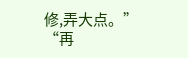修,弄大点。”
“再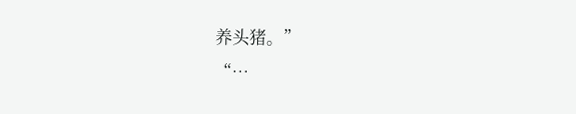养头猪。”
“…